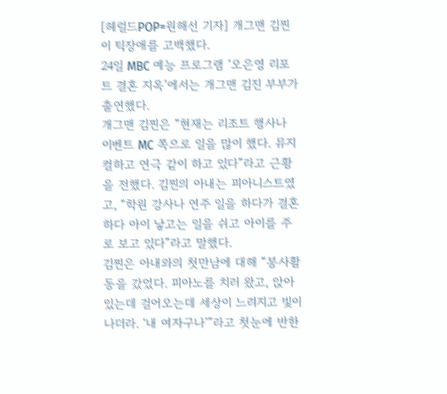[헤럴드POP=원해선 기자] 개그맨 김찐이 틱장애를 고백했다.
24일 MBC 예능 프로그램 ‘오은영 리포트 결혼 지옥’에서는 개그맨 김진 부부가 출연했다.
개그맨 김찐은 “현재는 리조트 행사나 이벤트 MC 쪽으로 일을 많이 했다. 뮤지컬하고 연극 같이 하고 있다”라고 근황을 전했다. 김찐의 아내는 피아니스트였고, “학원 강사나 연주 일을 하다가 결혼하다 아이 낳고는 일을 쉬고 아이를 주로 보고 있다”라고 말했다.
김찐은 아내와의 첫만남에 대해 “봉사활동을 갔었다. 피아노를 치러 왔고, 앉아 있는데 걸어오는데 세상이 느려지고 빛이 나더라. ‘내 여자구나’”라고 첫눈에 반한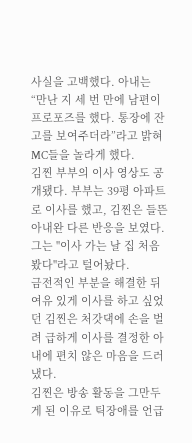사실을 고백했다. 아내는 “만난 지 세 번 만에 남편이 프로포즈를 했다. 통장에 잔고를 보여주더라”라고 밝혀 MC들을 놀라게 했다.
김찐 부부의 이사 영상도 공개됐다. 부부는 39평 아파트로 이사를 했고, 김찐은 들뜬 아내완 다른 반응을 보였다. 그는 "이사 가는 날 집 처음 봤다"라고 털어놨다.
금전적인 부분을 해결한 뒤 여유 있게 이사를 하고 싶었던 김찐은 처갓댁에 손을 벌려 급하게 이사를 결정한 아내에 편치 않은 마음을 드러냈다.
김찐은 방송 활동을 그만두게 된 이유로 틱장애를 언급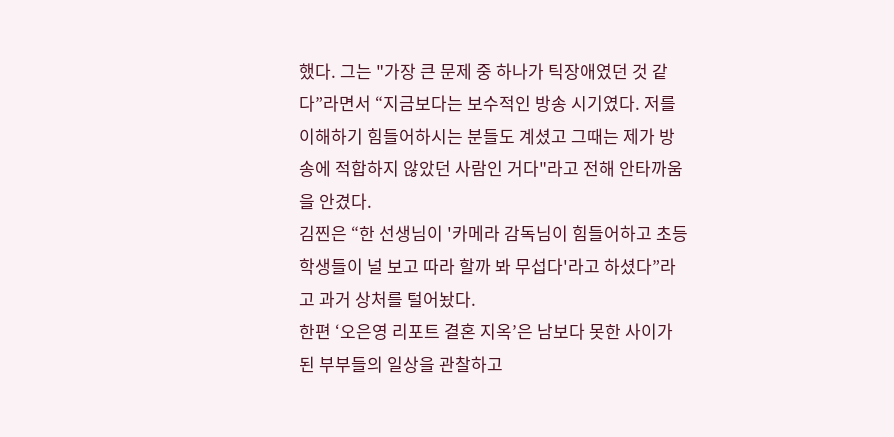했다. 그는 "가장 큰 문제 중 하나가 틱장애였던 것 같다”라면서 “지금보다는 보수적인 방송 시기였다. 저를 이해하기 힘들어하시는 분들도 계셨고 그때는 제가 방송에 적합하지 않았던 사람인 거다"라고 전해 안타까움을 안겼다.
김찐은 “한 선생님이 '카메라 감독님이 힘들어하고 초등학생들이 널 보고 따라 할까 봐 무섭다'라고 하셨다”라고 과거 상처를 털어놨다.
한편 ‘오은영 리포트 결혼 지옥’은 남보다 못한 사이가 된 부부들의 일상을 관찰하고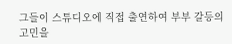그들이 스튜디오에 직접 출연하여 부부 갈등의 고민을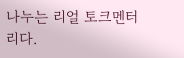나누는 리얼 토크멘터리다.